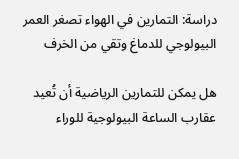دراسة: التمارين في الهواء تصغر العمر البيولوجي للدماغ وتقي من الخرف

هل يمكن للتمارين الرياضية أن تُعيد عقارب الساعة البيولوجية للوراء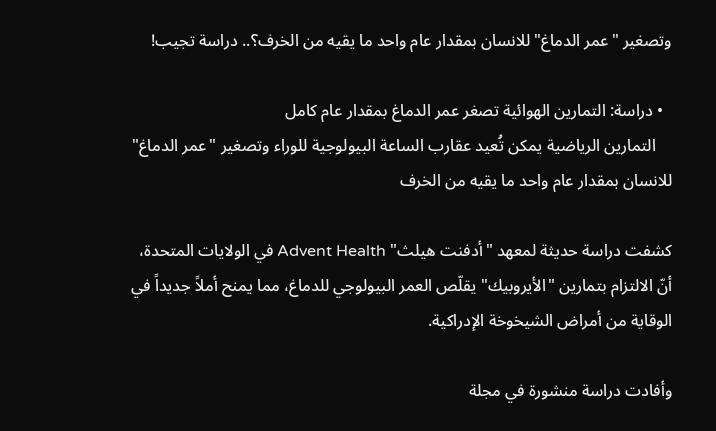وتصغير "عمر الدماغ" للانسان بمقدار عام واحد ما يقيه من الخرف؟.. دراسة تجيب!

  • دراسة: التمارين الهوائية تصغر عمر الدماغ بمقدار عام كامل
    التمارين الرياضية يمكن تُعيد عقارب الساعة البيولوجية للوراء وتصغير "عمر الدماغ" للانسان بمقدار عام واحد ما يقيه من الخرف

كشفت دراسة حديثة لمعهد "أدفنت هيلث" Advent Health في الولايات المتحدة، أنّ الالتزام بتمارين "الأيروبيك" يقلّص العمر البيولوجي للدماغ، مما يمنح أملاً جديداً في الوقاية من أمراض الشيخوخة الإدراكية.

وأفادت دراسة منشورة في مجلة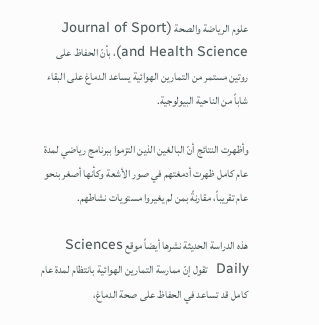علوم الرياضة والصحة (Journal of Sport and Health Science)، بأنّ الحفاظ على روتين مستمر من التمارين الهوائية يساعد الدماغ على البقاء شاباً من الناحية البيولوجية.

وأظهرت النتائج أنّ البالغين الذين التزموا ببرنامج رياضي لمدة عام كامل ظهرت أدمغتهم في صور الأشعة وكأنها أصغر بنحو عام تقريباً، مقارنةً بمن لم يغيروا مستويات نشاطهم.

هذه الدراسة الحديثة نشرها أيضاً موقع Sciences Daily  تقول إنّ ممارسة التمارين الهوائية بانتظام لمدة عام كامل قد تساعد في الحفاظ على صحة الدماغ،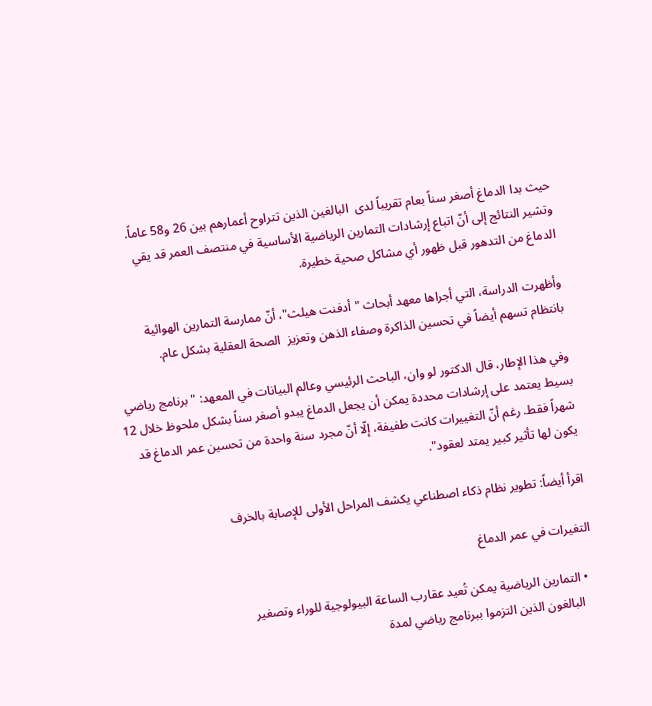حيث بدا الدماغ أصغر سناً بعام تقريباً لدى  البالغين الذين تتراوح أعمارهم بين 26 و58 عاماً. وتشير النتائج إلى أنّ اتباع إرشادات التمارين الرياضية الأساسية في منتصف العمر قد يقي الدماغ من التدهور قبل ظهور أي مشاكل صحية خطيرة.

وأظهرت الدراسة، التي أجراها معهد أبحاث "أدفنت هيلث"، أنّ ممارسة التمارين الهوائية بانتظام تسهم أيضاً في تحسين الذاكرة وصفاء الذهن وتعزيز  الصحة العقلية بشكل عام.

وفي هذا الإطار، قال الدكتور لو وان، الباحث الرئيسي وعالم البيانات في المعهد: "برنامج رياضي بسيط يعتمد على إرشادات محددة يمكن أن يجعل الدماغ يبدو أصغر سناً بشكل ملحوظ خلال 12 شهراً فقط. رغم أنّ التغييرات كانت طفيفة، إلّا أنّ مجرد سنة واحدة من تحسين عمر الدماغ قد يكون لها تأثير كبير يمتد لعقود".

اقرأ أيضاً: تطوير نظام ذكاء اصطناعي يكشف المراحل الأولى للإصابة بالخرف

التغيرات في عمر الدماغ

  • التمارين الرياضية يمكن تُعيد عقارب الساعة البيولوجية للوراء وتصغير
    البالغون الذين التزموا ببرنامج رياضي لمدة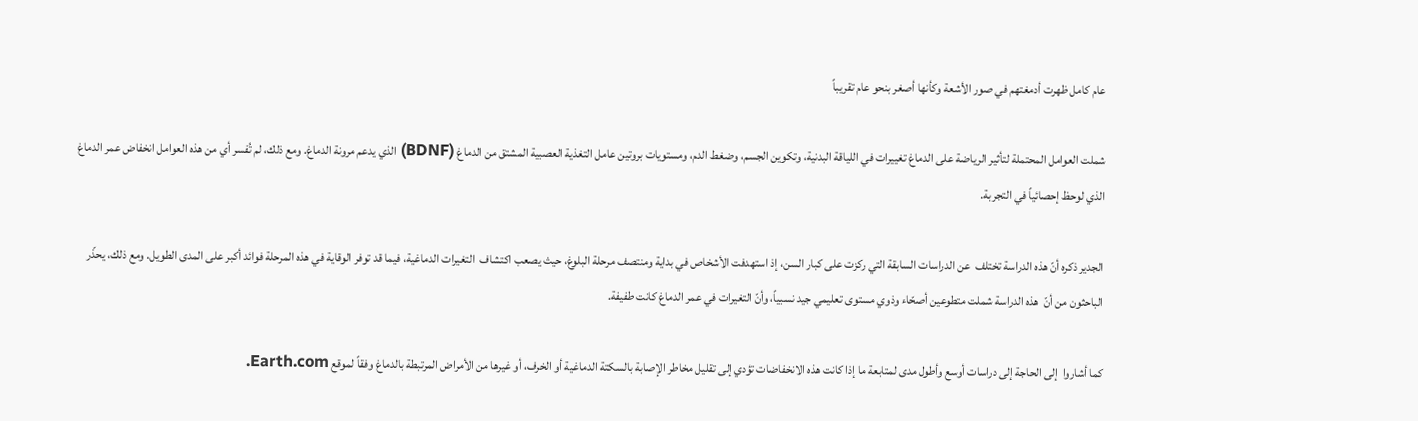عام كامل ظهرت أدمغتهم في صور الأشعة وكأنها أصغر بنحو عام تقريباً

شملت العوامل المحتملة لتأثير الرياضة على الدماغ تغييرات في اللياقة البدنية، وتكوين الجسم، وضغط الدم، ومستويات بروتين عامل التغذية العصبية المشتق من الدماغ (BDNF) الذي يدعم مرونة الدماغ. ومع ذلك، لم تُفسر أي من هذه العوامل انخفاض عمر الدماغ الذي لوحظ إحصائياً في التجربة.

الجدير ذكره أنّ هذه الدراسة تختلف  عن الدراسات السابقة التي ركزت على كبار السن، إذ استهدفت الأشخاص في بداية ومنتصف مرحلة البلوغ، حيث يصعب اكتشاف  التغيرات الدماغية، فيما قد توفر الوقاية في هذه المرحلة فوائد أكبر على المدى الطويل. ومع ذلك، يحذّر الباحثون من أنّ  هذه الدراسة شملت متطوعين أصحّاء وذوي مستوى تعليمي جيد نسبياً، وأنّ التغيرات في عمر الدماغ كانت طفيفة.

كما أشاروا  إلى الحاجة إلى دراسات أوسع وأطول مدى لمتابعة ما إذا كانت هذه الانخفاضات تؤدي إلى تقليل مخاطر الإصابة بالسكتة الدماغية أو الخرف، أو غيرها من الأمراض المرتبطة بالدماغ وفقاً لموقع Earth.com.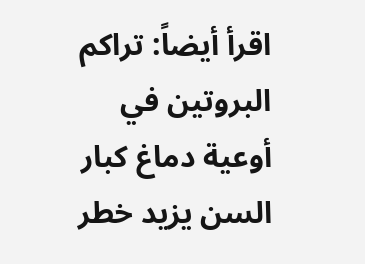اقرأ أيضاً: تراكم البروتين في أوعية دماغ كبار السن يزيد خطر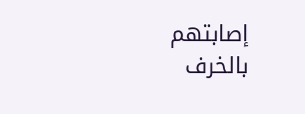إصابتهم بالخرف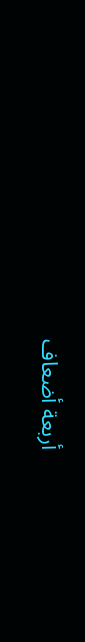أربعة أضعاف